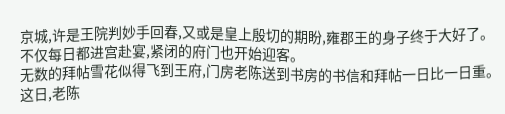京城,许是王院判妙手回春,又或是皇上殷切的期盼,雍郡王的身子终于大好了。
不仅每日都进宫赴宴,紧闭的府门也开始迎客。
无数的拜帖雪花似得飞到王府,门房老陈送到书房的书信和拜帖一日比一日重。
这日,老陈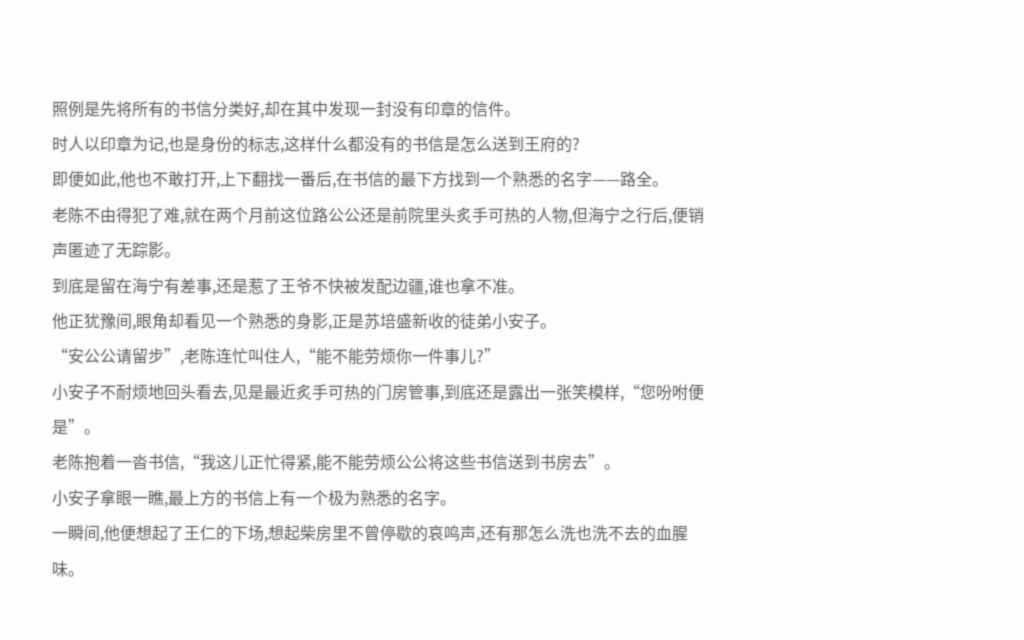照例是先将所有的书信分类好,却在其中发现一封没有印章的信件。
时人以印章为记,也是身份的标志,这样什么都没有的书信是怎么送到王府的?
即便如此,他也不敢打开,上下翻找一番后,在书信的最下方找到一个熟悉的名字——路全。
老陈不由得犯了难,就在两个月前这位路公公还是前院里头炙手可热的人物,但海宁之行后,便销声匿迹了无踪影。
到底是留在海宁有差事,还是惹了王爷不快被发配边疆,谁也拿不准。
他正犹豫间,眼角却看见一个熟悉的身影,正是苏培盛新收的徒弟小安子。
“安公公请留步”,老陈连忙叫住人,“能不能劳烦你一件事儿?”
小安子不耐烦地回头看去,见是最近炙手可热的门房管事,到底还是露出一张笑模样,“您吩咐便是”。
老陈抱着一沓书信,“我这儿正忙得紧,能不能劳烦公公将这些书信送到书房去”。
小安子拿眼一瞧,最上方的书信上有一个极为熟悉的名字。
一瞬间,他便想起了王仁的下场,想起柴房里不曾停歇的哀鸣声,还有那怎么洗也洗不去的血腥味。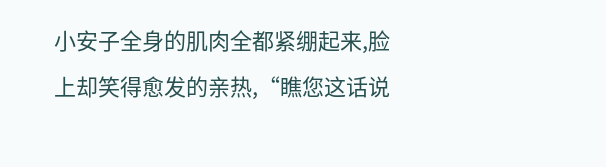小安子全身的肌肉全都紧绷起来,脸上却笑得愈发的亲热,“瞧您这话说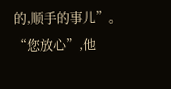的,顺手的事儿”。
“您放心”,他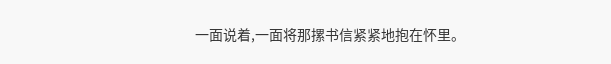一面说着,一面将那摞书信紧紧地抱在怀里。